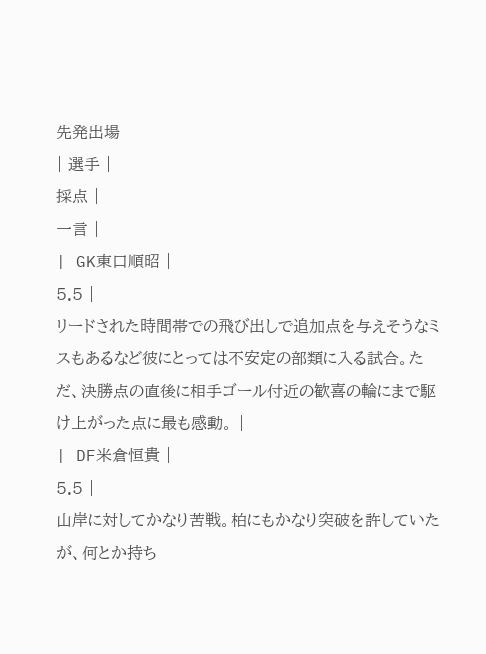先発出場
| 選手 |
採点 |
一言 |
| GK東口順昭 |
5.5 |
リードされた時間帯での飛び出しで追加点を与えそうなミスもあるなど彼にとっては不安定の部類に入る試合。ただ、決勝点の直後に相手ゴール付近の歓喜の輪にまで駆け上がった点に最も感動。 |
| DF米倉恒貴 |
5.5 |
山岸に対してかなり苦戦。柏にもかなり突破を許していたが、何とか持ち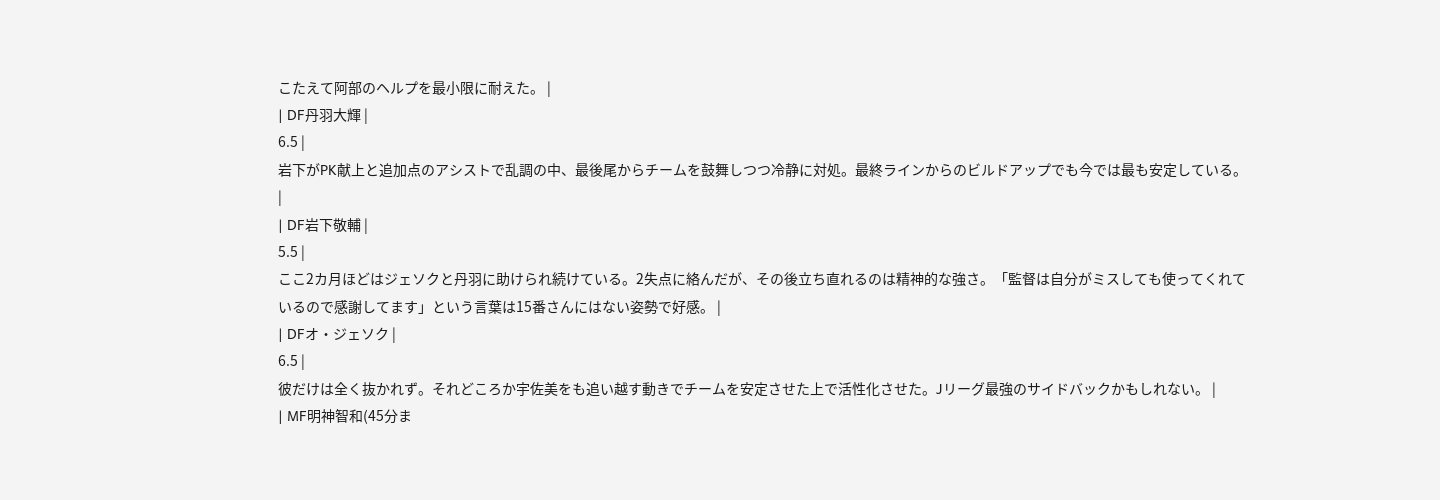こたえて阿部のヘルプを最小限に耐えた。 |
| DF丹羽大輝 |
6.5 |
岩下がPK献上と追加点のアシストで乱調の中、最後尾からチームを鼓舞しつつ冷静に対処。最終ラインからのビルドアップでも今では最も安定している。 |
| DF岩下敬輔 |
5.5 |
ここ2カ月ほどはジェソクと丹羽に助けられ続けている。2失点に絡んだが、その後立ち直れるのは精神的な強さ。「監督は自分がミスしても使ってくれているので感謝してます」という言葉は15番さんにはない姿勢で好感。 |
| DFオ・ジェソク |
6.5 |
彼だけは全く抜かれず。それどころか宇佐美をも追い越す動きでチームを安定させた上で活性化させた。Jリーグ最強のサイドバックかもしれない。 |
| MF明神智和(45分ま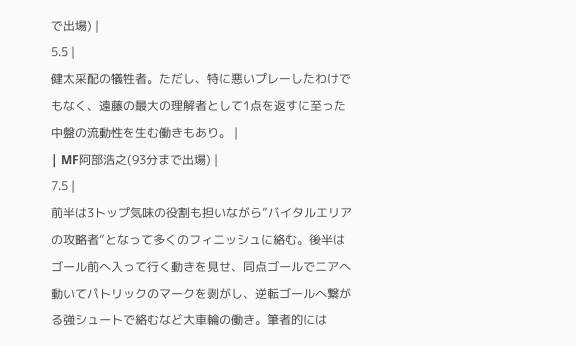で出場) |
5.5 |
健太采配の犠牲者。ただし、特に悪いプレーしたわけでもなく、遠藤の最大の理解者として1点を返すに至った中盤の流動性を生む働きもあり。 |
| MF阿部浩之(93分まで出場) |
7.5 |
前半は3トップ気味の役割も担いながら”バイタルエリアの攻略者”となって多くのフィニッシュに絡む。後半はゴール前へ入って行く動きを見せ、同点ゴールでニアへ動いてパトリックのマークを剥がし、逆転ゴールへ繋がる強シュートで絡むなど大車輪の働き。筆者的には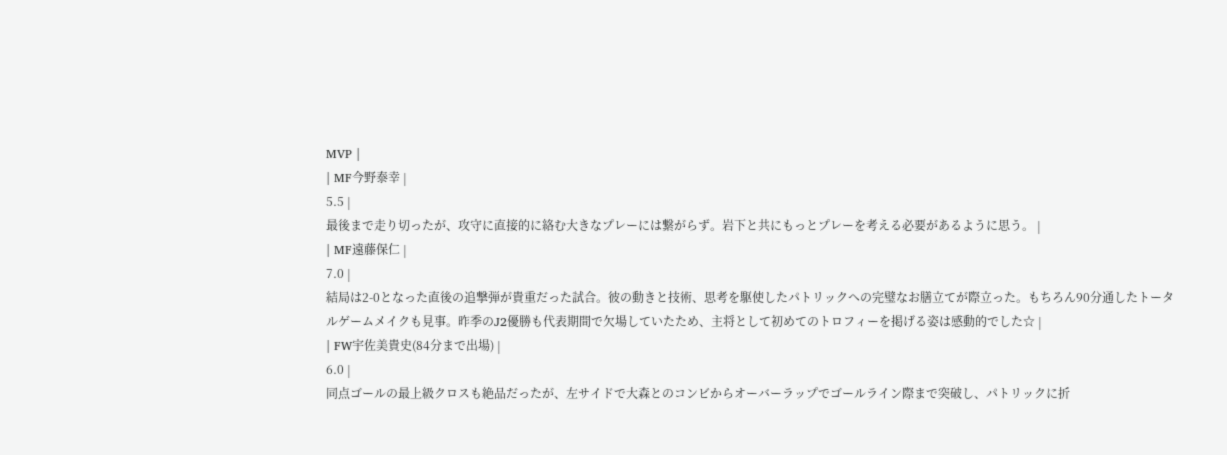MVP |
| MF今野泰幸 |
5.5 |
最後まで走り切ったが、攻守に直接的に絡む大きなプレーには繋がらず。岩下と共にもっとプレーを考える必要があるように思う。 |
| MF遠藤保仁 |
7.0 |
結局は2-0となった直後の追撃弾が貴重だった試合。彼の動きと技術、思考を駆使したパトリックへの完璧なお膳立てが際立った。もちろん90分通したトータルゲームメイクも見事。昨季のJ2優勝も代表期間で欠場していたため、主将として初めてのトロフィーを掲げる姿は感動的でした☆ |
| FW宇佐美貴史(84分まで出場) |
6.0 |
同点ゴールの最上級クロスも絶品だったが、左サイドで大森とのコンビからオーバーラップでゴールライン際まで突破し、パトリックに折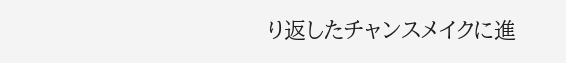り返したチャンスメイクに進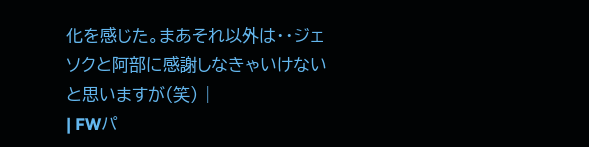化を感じた。まあそれ以外は・・ジェソクと阿部に感謝しなきゃいけないと思いますが(笑) |
| FWパ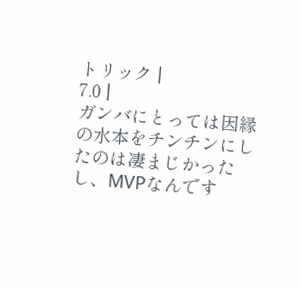トリック |
7.0 |
ガンバにとっては因縁の水本をチンチンにしたのは凄まじかったし、MVPなんです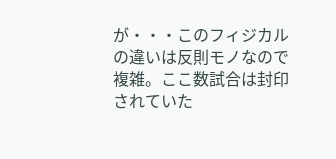が・・・このフィジカルの違いは反則モノなので複雑。ここ数試合は封印されていた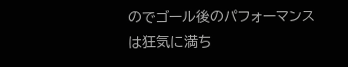のでゴール後のパフォーマンスは狂気に満ち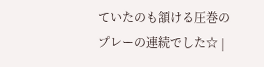ていたのも頷ける圧巻のプレーの連続でした☆ |